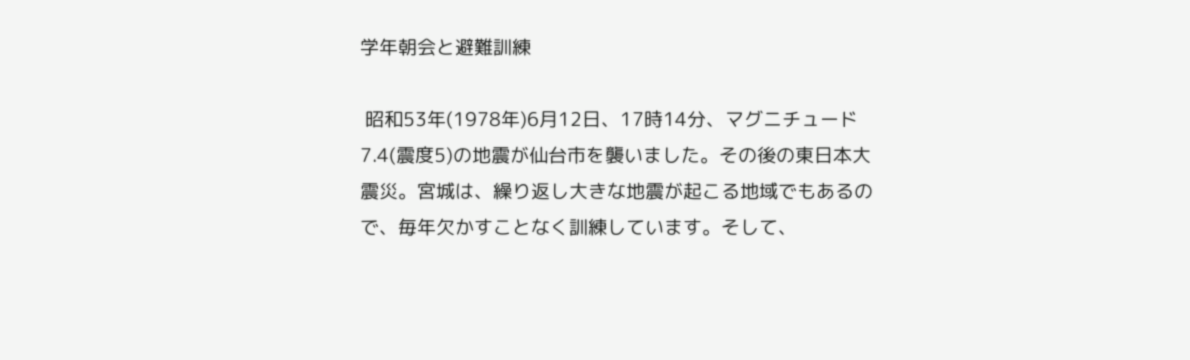学年朝会と避難訓練

 昭和53年(1978年)6月12日、17時14分、マグニチュード7.4(震度5)の地震が仙台市を襲いました。その後の東日本大震災。宮城は、繰り返し大きな地震が起こる地域でもあるので、毎年欠かすことなく訓練しています。そして、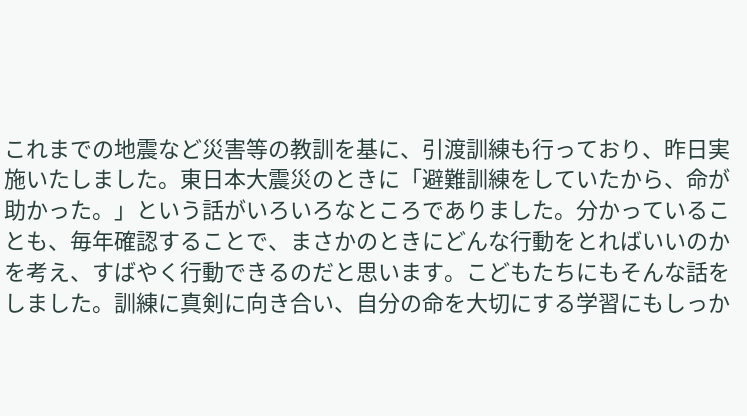これまでの地震など災害等の教訓を基に、引渡訓練も行っており、昨日実施いたしました。東日本大震災のときに「避難訓練をしていたから、命が助かった。」という話がいろいろなところでありました。分かっていることも、毎年確認することで、まさかのときにどんな行動をとればいいのかを考え、すばやく行動できるのだと思います。こどもたちにもそんな話をしました。訓練に真剣に向き合い、自分の命を大切にする学習にもしっか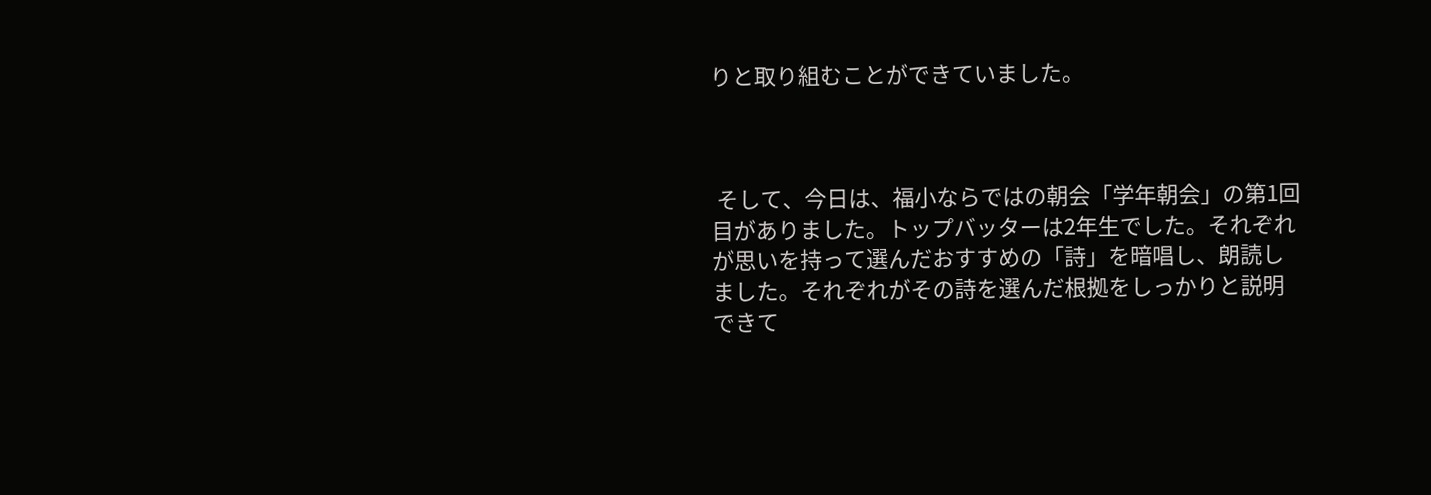りと取り組むことができていました。



 そして、今日は、福小ならではの朝会「学年朝会」の第1回目がありました。トップバッターは2年生でした。それぞれが思いを持って選んだおすすめの「詩」を暗唱し、朗読しました。それぞれがその詩を選んだ根拠をしっかりと説明できて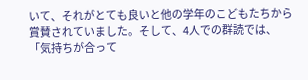いて、それがとても良いと他の学年のこどもたちから賞賛されていました。そして、4人での群読では、「気持ちが合って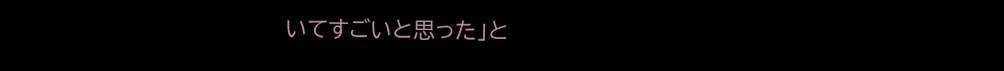いてすごいと思った」と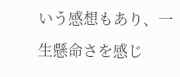いう感想もあり、一生懸命さを感じ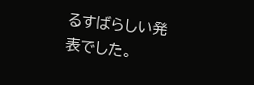るすばらしい発表でした。